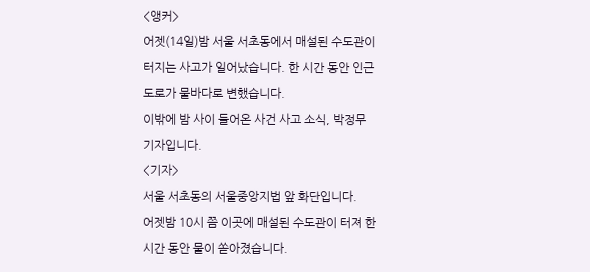<앵커>
어젯(14일)밤 서울 서초동에서 매설된 수도관이 터지는 사고가 일어났습니다. 한 시간 동안 인근 도로가 물바다로 변했습니다.
이밖에 밤 사이 들어온 사건 사고 소식, 박정무 기자입니다.
<기자>
서울 서초동의 서울중앙지법 앞 화단입니다.
어젯밤 10시 쯤 이곳에 매설된 수도관이 터져 한 시간 동안 물이 쏟아졌습니다.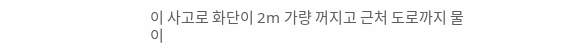이 사고로 화단이 2m 가량 꺼지고 근처 도로까지 물이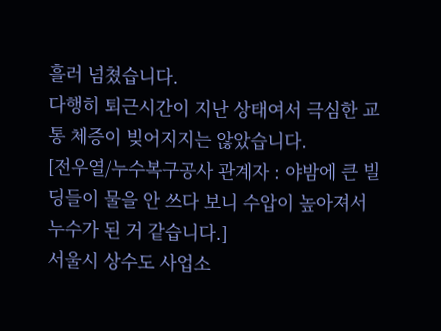흘러 넘쳤습니다.
다행히 퇴근시간이 지난 상태여서 극심한 교통 체증이 빚어지지는 않았습니다.
[전우열/누수복구공사 관계자 : 야밤에 큰 빌딩들이 물을 안 쓰다 보니 수압이 높아져서 누수가 된 거 같습니다.]
서울시 상수도 사업소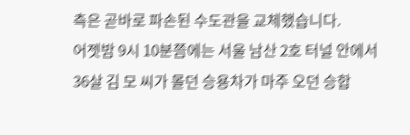측은 곧바로 파손된 수도관을 교체했습니다.
어젯밤 9시 10분쯤에는 서울 남산 2호 터널 안에서 36살 김 모 씨가 몰던 승용차가 마주 오던 승합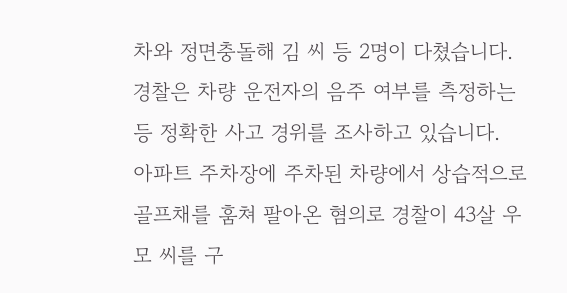차와 정면충돌해 김 씨 등 2명이 다쳤습니다.
경찰은 차량 운전자의 음주 여부를 측정하는 등 정확한 사고 경위를 조사하고 있습니다.
아파트 주차장에 주차된 차량에서 상습적으로 골프채를 훔쳐 팔아온 혐의로 경찰이 43살 우 모 씨를 구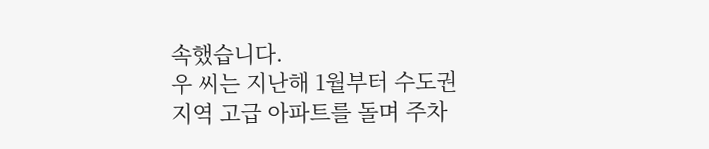속했습니다.
우 씨는 지난해 1월부터 수도권 지역 고급 아파트를 돌며 주차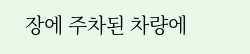장에 주차된 차량에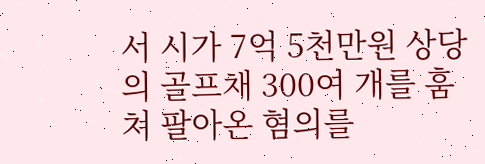서 시가 7억 5천만원 상당의 골프채 300여 개를 훔쳐 팔아온 혐의를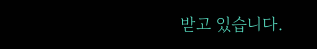받고 있습니다.